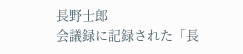長野士郎
会議録に記録された「長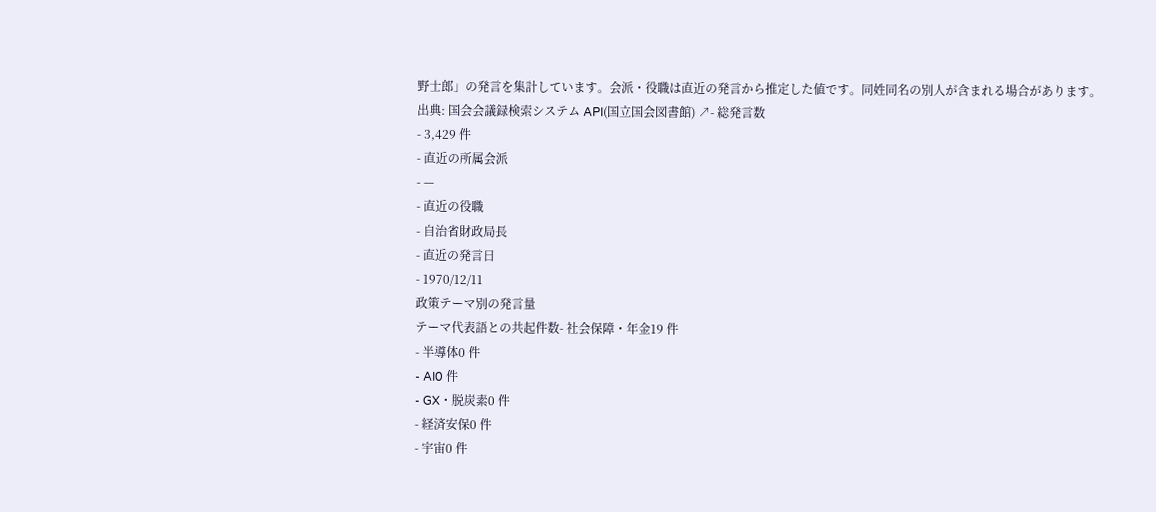野士郎」の発言を集計しています。会派・役職は直近の発言から推定した値です。同姓同名の別人が含まれる場合があります。
出典: 国会会議録検索システム API(国立国会図書館) ↗- 総発言数
- 3,429 件
- 直近の所属会派
- —
- 直近の役職
- 自治省財政局長
- 直近の発言日
- 1970/12/11
政策テーマ別の発言量
テーマ代表語との共起件数- 社会保障・年金19 件
- 半導体0 件
- AI0 件
- GX・脱炭素0 件
- 経済安保0 件
- 宇宙0 件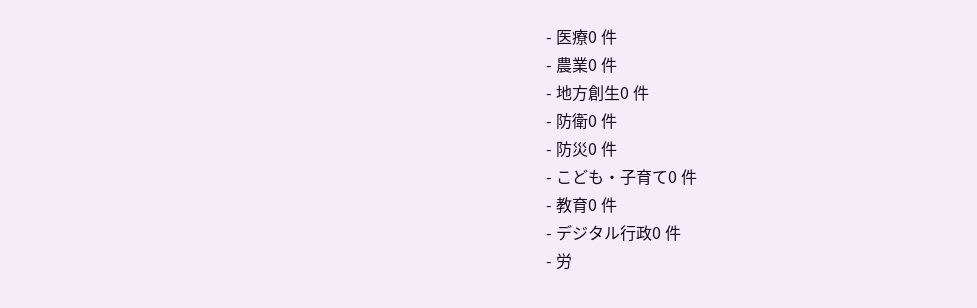- 医療0 件
- 農業0 件
- 地方創生0 件
- 防衛0 件
- 防災0 件
- こども・子育て0 件
- 教育0 件
- デジタル行政0 件
- 労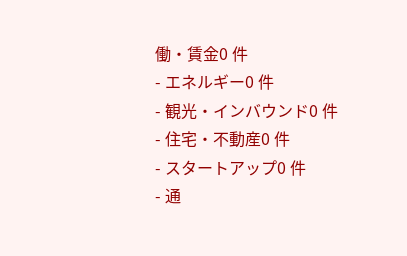働・賃金0 件
- エネルギー0 件
- 観光・インバウンド0 件
- 住宅・不動産0 件
- スタートアップ0 件
- 通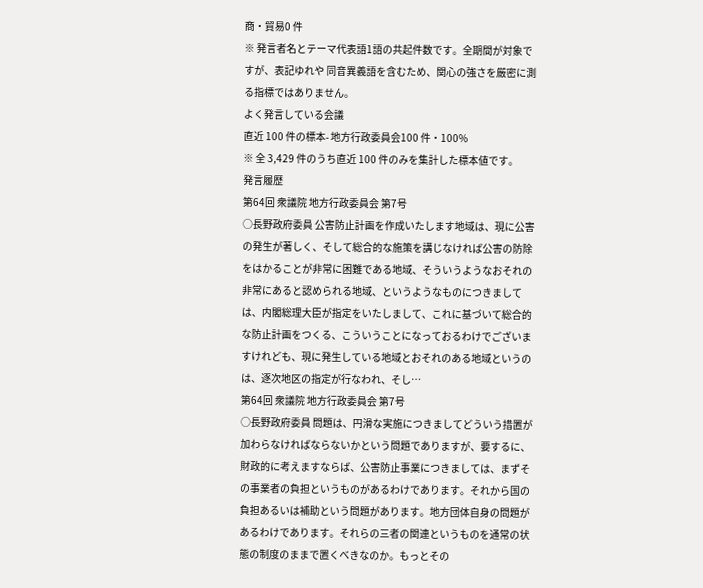商・貿易0 件
※ 発言者名とテーマ代表語1語の共起件数です。全期間が対象ですが、表記ゆれや 同音異義語を含むため、関心の強さを厳密に測る指標ではありません。
よく発言している会議
直近 100 件の標本- 地方行政委員会100 件・100%
※ 全 3,429 件のうち直近 100 件のみを集計した標本値です。
発言履歴
第64回 衆議院 地方行政委員会 第7号
○長野政府委員 公害防止計画を作成いたします地域は、現に公害の発生が著しく、そして総合的な施策を講じなければ公害の防除をはかることが非常に困難である地域、そういうようなおそれの非常にあると認められる地域、というようなものにつきましては、内閣総理大臣が指定をいたしまして、これに基づいて総合的な防止計画をつくる、こういうことになっておるわけでございますけれども、現に発生している地域とおそれのある地域というのは、逐次地区の指定が行なわれ、そし…
第64回 衆議院 地方行政委員会 第7号
○長野政府委員 問題は、円滑な実施につきましてどういう措置が加わらなければならないかという問題でありますが、要するに、財政的に考えますならば、公害防止事業につきましては、まずその事業者の負担というものがあるわけであります。それから国の負担あるいは補助という問題があります。地方団体自身の問題があるわけであります。それらの三者の関連というものを通常の状態の制度のままで置くべきなのか。もっとその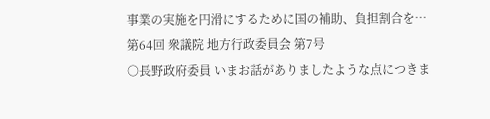事業の実施を円滑にするために国の補助、負担割合を…
第64回 衆議院 地方行政委員会 第7号
○長野政府委員 いまお話がありましたような点につきま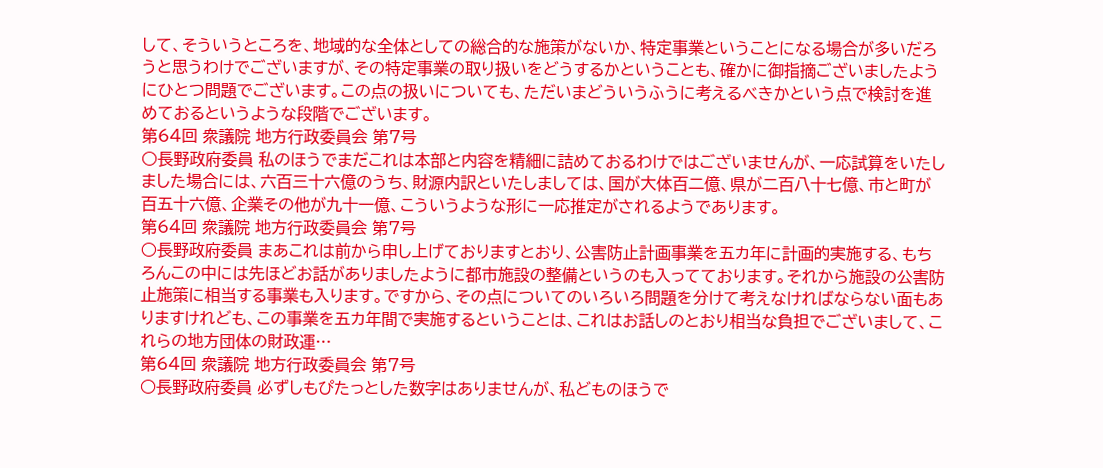して、そういうところを、地域的な全体としての総合的な施策がないか、特定事業ということになる場合が多いだろうと思うわけでございますが、その特定事業の取り扱いをどうするかということも、確かに御指摘ございましたようにひとつ問題でございます。この点の扱いについても、ただいまどういうふうに考えるべきかという点で検討を進めておるというような段階でございます。
第64回 衆議院 地方行政委員会 第7号
○長野政府委員 私のほうでまだこれは本部と内容を精細に詰めておるわけではございませんが、一応試算をいたしました場合には、六百三十六億のうち、財源内訳といたしましては、国が大体百二億、県が二百八十七億、市と町が百五十六億、企業その他が九十一億、こういうような形に一応推定がされるようであります。
第64回 衆議院 地方行政委員会 第7号
○長野政府委員 まあこれは前から申し上げておりますとおり、公害防止計画事業を五カ年に計画的実施する、もちろんこの中には先ほどお話がありましたように都市施設の整備というのも入ってております。それから施設の公害防止施策に相当する事業も入ります。ですから、その点についてのいろいろ問題を分けて考えなければならない面もありますけれども、この事業を五カ年間で実施するということは、これはお話しのとおり相当な負担でございまして、これらの地方団体の財政運…
第64回 衆議院 地方行政委員会 第7号
○長野政府委員 必ずしもぴたっとした数字はありませんが、私どものほうで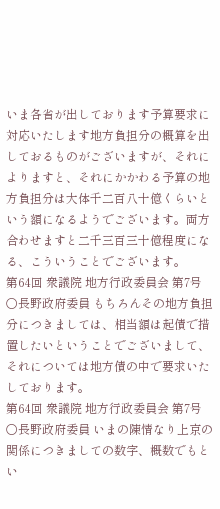いま各省が出しております予算要求に対応いたします地方負担分の概算を出しておるものがございますが、それによりますと、それにかかわる予算の地方負担分は大体千二百八十億くらいという額になるようでございます。両方合わせますと二千三百三十億程度になる、こういうことでございます。
第64回 衆議院 地方行政委員会 第7号
○長野政府委員 もちろんその地方負担分につきましては、相当額は起債で措置したいということでございまして、それについては地方債の中で要求いたしております。
第64回 衆議院 地方行政委員会 第7号
○長野政府委員 いまの陳情なり上京の関係につきましての数字、概数でもとい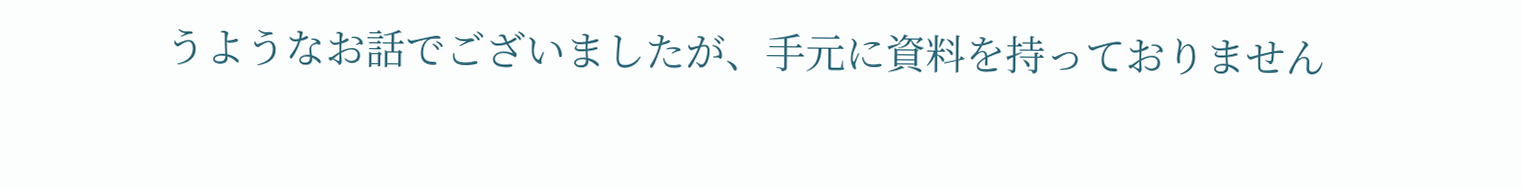うようなお話でございましたが、手元に資料を持っておりません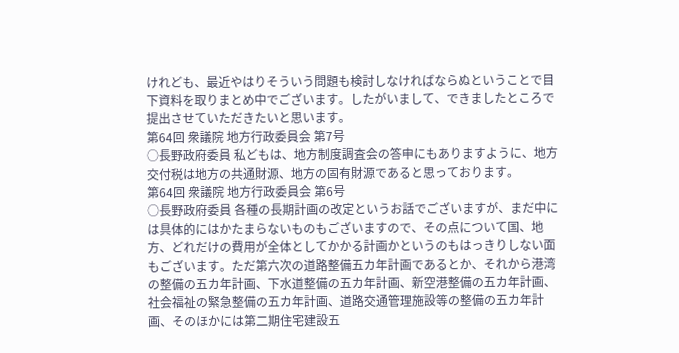けれども、最近やはりそういう問題も検討しなければならぬということで目下資料を取りまとめ中でございます。したがいまして、できましたところで提出させていただきたいと思います。
第64回 衆議院 地方行政委員会 第7号
○長野政府委員 私どもは、地方制度調査会の答申にもありますように、地方交付税は地方の共通財源、地方の固有財源であると思っております。
第64回 衆議院 地方行政委員会 第6号
○長野政府委員 各種の長期計画の改定というお話でございますが、まだ中には具体的にはかたまらないものもございますので、その点について国、地方、どれだけの費用が全体としてかかる計画かというのもはっきりしない面もございます。ただ第六次の道路整備五カ年計画であるとか、それから港湾の整備の五カ年計画、下水道整備の五カ年計画、新空港整備の五カ年計画、社会福祉の緊急整備の五カ年計画、道路交通管理施設等の整備の五カ年計画、そのほかには第二期住宅建設五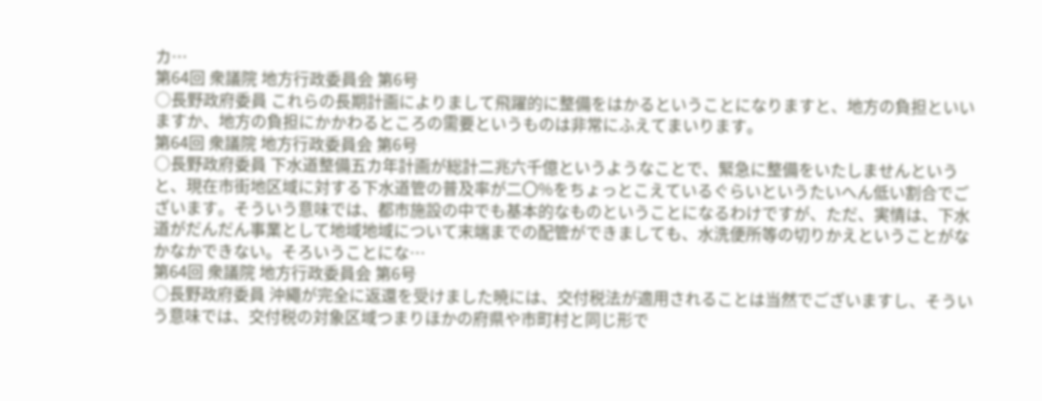カ…
第64回 衆議院 地方行政委員会 第6号
○長野政府委員 これらの長期計画によりまして飛躍的に整備をはかるということになりますと、地方の負担といいますか、地方の負担にかかわるところの需要というものは非常にふえてまいります。
第64回 衆議院 地方行政委員会 第6号
○長野政府委員 下水道整備五カ年計画が総計二兆六千億というようなことで、緊急に整備をいたしませんというと、現在市街地区域に対する下水道管の普及率が二〇%をちょっとこえているぐらいというたいへん低い割合でございます。そういう意味では、都市施設の中でも基本的なものということになるわけですが、ただ、実情は、下水道がだんだん事業として地域地域について末端までの配管ができましても、水洗便所等の切りかえということがなかなかできない。そろいうことにな…
第64回 衆議院 地方行政委員会 第6号
○長野政府委員 沖繩が完全に返還を受けました暁には、交付税法が適用されることは当然でございますし、そういう意味では、交付税の対象区域つまりほかの府県や市町村と同じ形で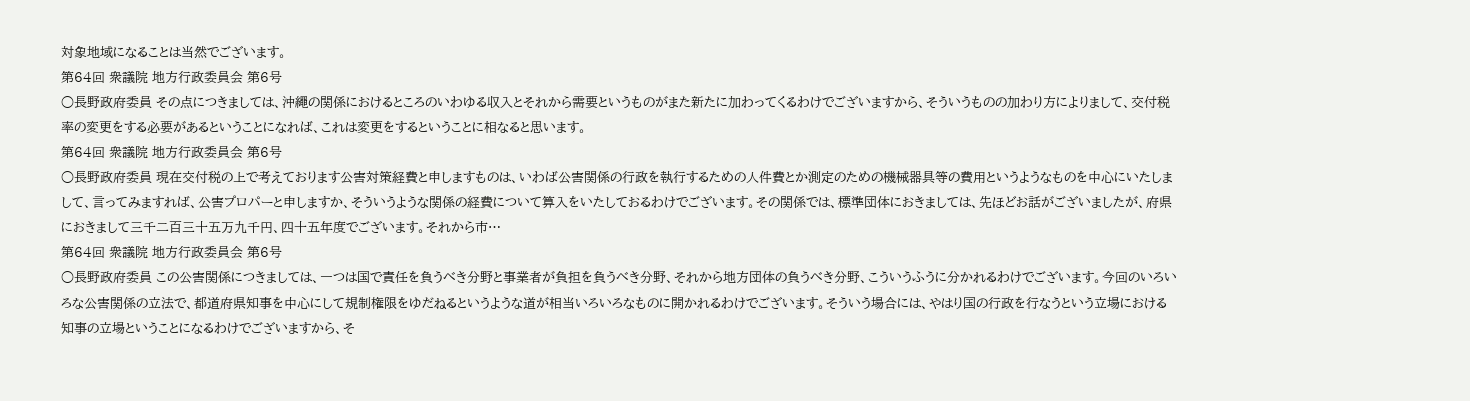対象地域になることは当然でございます。
第64回 衆議院 地方行政委員会 第6号
○長野政府委員 その点につきましては、沖繩の関係におけるところのいわゆる収入とそれから需要というものがまた新たに加わってくるわけでございますから、そういうものの加わり方によりまして、交付税率の変更をする必要があるということになれば、これは変更をするということに相なると思います。
第64回 衆議院 地方行政委員会 第6号
○長野政府委員 現在交付税の上で考えております公害対策経費と申しますものは、いわば公害関係の行政を執行するための人件費とか測定のための機械器具等の費用というようなものを中心にいたしまして、言ってみますれば、公害プロパーと申しますか、そういうような関係の経費について算入をいたしておるわけでございます。その関係では、標準団体におきましては、先ほどお話がございましたが、府県におきまして三千二百三十五万九千円、四十五年度でございます。それから市…
第64回 衆議院 地方行政委員会 第6号
○長野政府委員 この公害関係につきましては、一つは国で責任を負うべき分野と事業者が負担を負うべき分野、それから地方団体の負うべき分野、こういうふうに分かれるわけでございます。今回のいろいろな公害関係の立法で、都道府県知事を中心にして規制権限をゆだねるというような道が相当いろいろなものに開かれるわけでございます。そういう場合には、やはり国の行政を行なうという立場における知事の立場ということになるわけでございますから、そ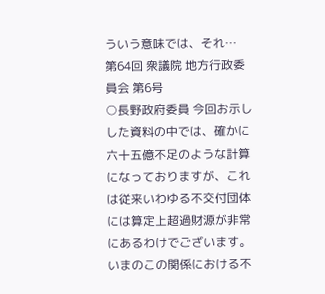ういう意味では、それ…
第64回 衆議院 地方行政委員会 第6号
○長野政府委員 今回お示しした資料の中では、確かに六十五億不足のような計算になっておりますが、これは従来いわゆる不交付団体には算定上超過財源が非常にあるわけでございます。いまのこの関係における不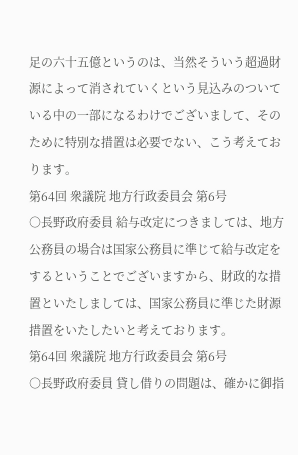足の六十五億というのは、当然そういう超過財源によって消されていくという見込みのついている中の一部になるわけでございまして、そのために特別な措置は必要でない、こう考えております。
第64回 衆議院 地方行政委員会 第6号
○長野政府委員 給与改定につきましては、地方公務員の場合は国家公務員に準じて給与改定をするということでございますから、財政的な措置といたしましては、国家公務員に準じた財源措置をいたしたいと考えております。
第64回 衆議院 地方行政委員会 第6号
○長野政府委員 貸し借りの問題は、確かに御指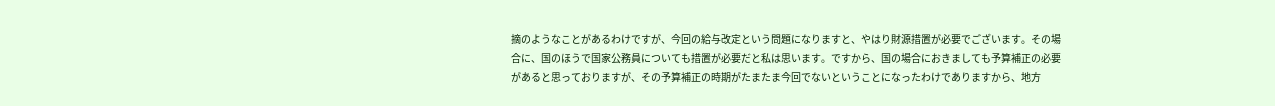摘のようなことがあるわけですが、今回の給与改定という問題になりますと、やはり財源措置が必要でございます。その場合に、国のほうで国家公務員についても措置が必要だと私は思います。ですから、国の場合におきましても予算補正の必要があると思っておりますが、その予算補正の時期がたまたま今回でないということになったわけでありますから、地方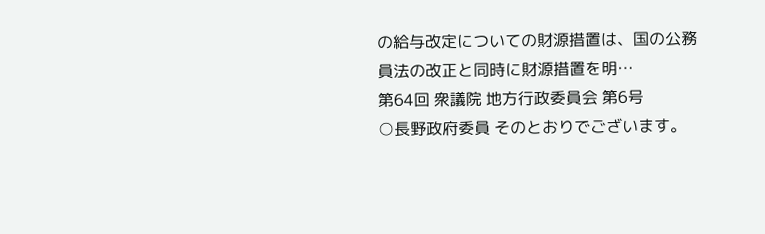の給与改定についての財源措置は、国の公務員法の改正と同時に財源措置を明…
第64回 衆議院 地方行政委員会 第6号
○長野政府委員 そのとおりでございます。